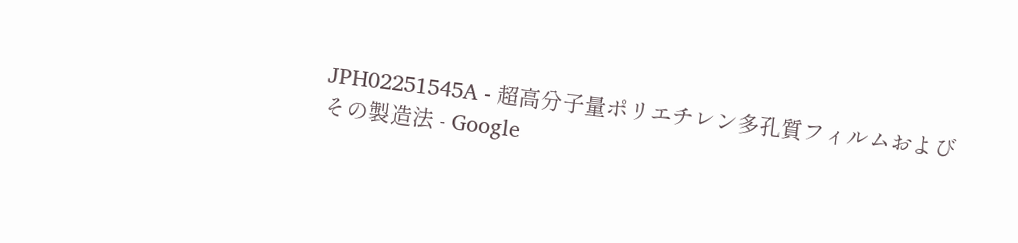JPH02251545A - 超高分子量ポリエチレン多孔質フィルムおよびその製造法 - Google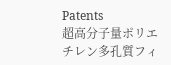Patents
超高分子量ポリエチレン多孔質フィ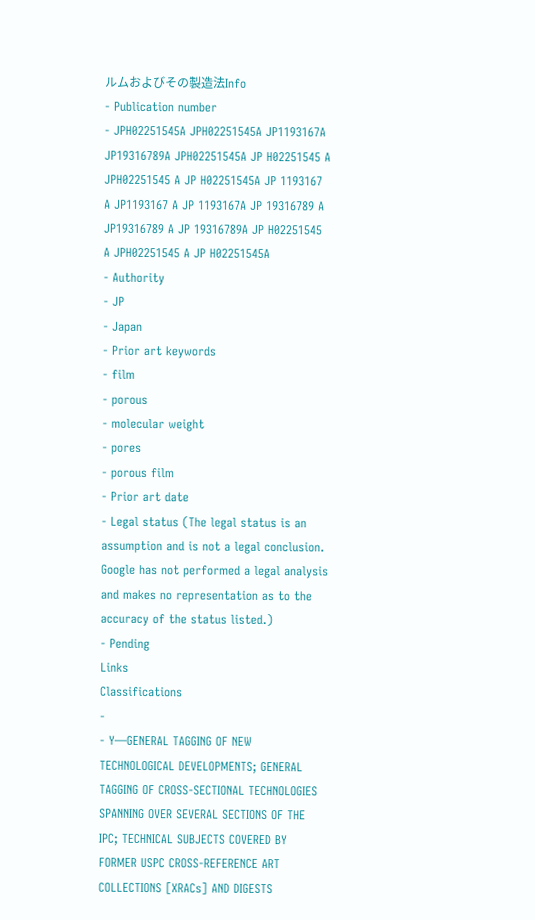ルムおよびその製造法Info
- Publication number
- JPH02251545A JPH02251545A JP1193167A JP19316789A JPH02251545A JP H02251545 A JPH02251545 A JP H02251545A JP 1193167 A JP1193167 A JP 1193167A JP 19316789 A JP19316789 A JP 19316789A JP H02251545 A JPH02251545 A JP H02251545A
- Authority
- JP
- Japan
- Prior art keywords
- film
- porous
- molecular weight
- pores
- porous film
- Prior art date
- Legal status (The legal status is an assumption and is not a legal conclusion. Google has not performed a legal analysis and makes no representation as to the accuracy of the status listed.)
- Pending
Links
Classifications
-
- Y—GENERAL TAGGING OF NEW TECHNOLOGICAL DEVELOPMENTS; GENERAL TAGGING OF CROSS-SECTIONAL TECHNOLOGIES SPANNING OVER SEVERAL SECTIONS OF THE IPC; TECHNICAL SUBJECTS COVERED BY FORMER USPC CROSS-REFERENCE ART COLLECTIONS [XRACs] AND DIGESTS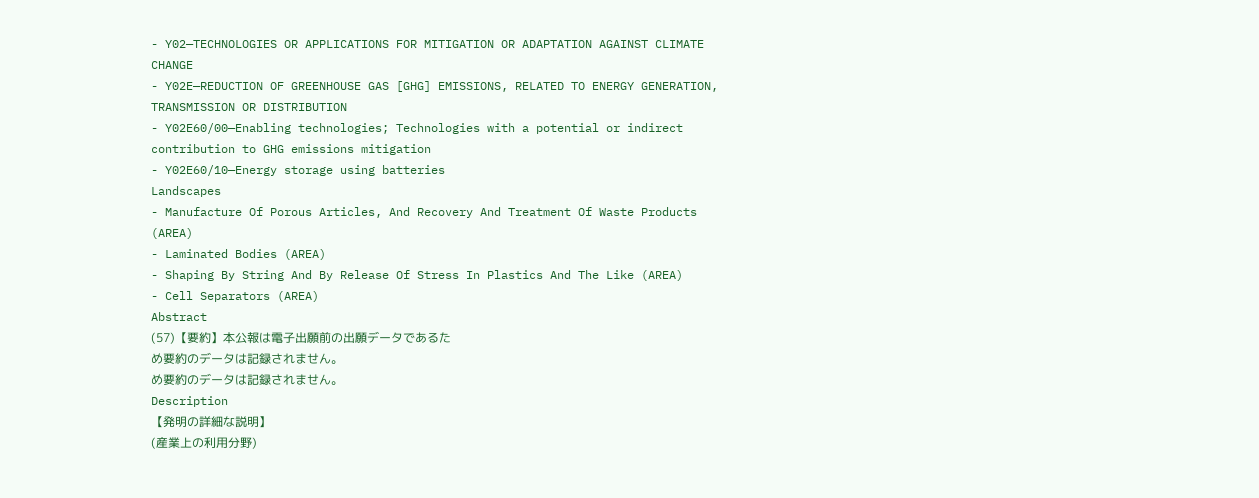- Y02—TECHNOLOGIES OR APPLICATIONS FOR MITIGATION OR ADAPTATION AGAINST CLIMATE CHANGE
- Y02E—REDUCTION OF GREENHOUSE GAS [GHG] EMISSIONS, RELATED TO ENERGY GENERATION, TRANSMISSION OR DISTRIBUTION
- Y02E60/00—Enabling technologies; Technologies with a potential or indirect contribution to GHG emissions mitigation
- Y02E60/10—Energy storage using batteries
Landscapes
- Manufacture Of Porous Articles, And Recovery And Treatment Of Waste Products (AREA)
- Laminated Bodies (AREA)
- Shaping By String And By Release Of Stress In Plastics And The Like (AREA)
- Cell Separators (AREA)
Abstract
(57)【要約】本公報は電子出願前の出願データであるた
め要約のデータは記録されません。
め要約のデータは記録されません。
Description
【発明の詳細な説明】
(産業上の利用分野)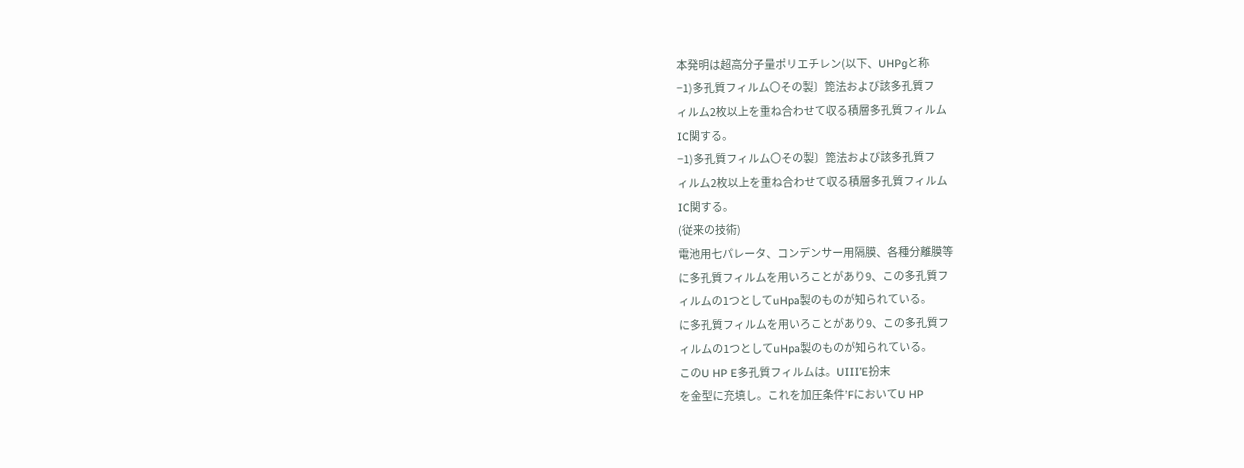本発明は超高分子量ポリエチレン(以下、UHPgと称
−1)多孔質フィルム〇その製〕箆法および該多孔質フ
ィルム2枚以上を重ね合わせて収る積層多孔質フィルム
IC関する。
−1)多孔質フィルム〇その製〕箆法および該多孔質フ
ィルム2枚以上を重ね合わせて収る積層多孔質フィルム
IC関する。
(従来の技術)
電池用七パレータ、コンデンサー用隔膜、各種分離膜等
に多孔質フィルムを用いろことがあり9、この多孔質フ
ィルムの1つとしてuHpa製のものが知られている。
に多孔質フィルムを用いろことがあり9、この多孔質フ
ィルムの1つとしてuHpa製のものが知られている。
このU HP E多孔質フィルムは。UIII’E扮末
を金型に充填し。これを加圧条件’FにおいてU HP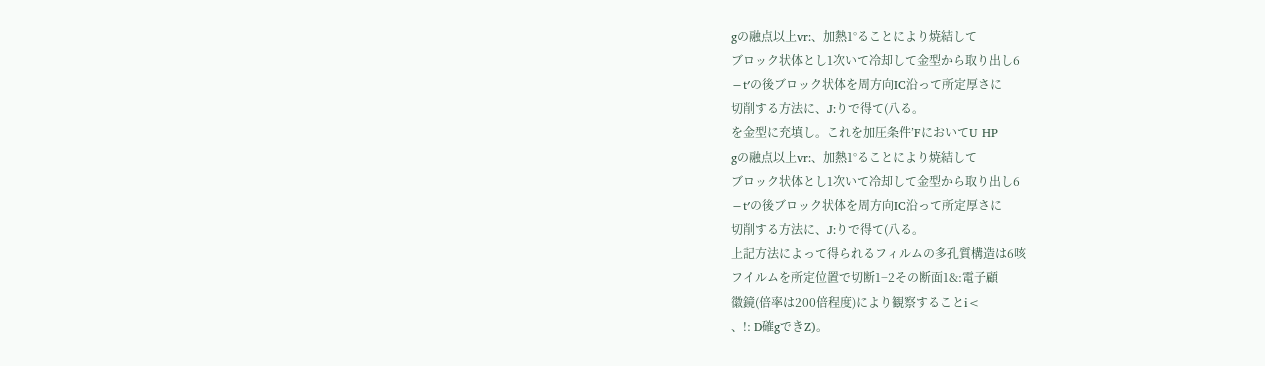gの融点以上vr:、加熱1°ることにより焼結して
ブロック状体とし1次いて冷却して金型から取り出し6
−t′の後ブロック状体を周方向IC沿って所定厚さに
切削する方法に、J:りで得て(八る。
を金型に充填し。これを加圧条件’FにおいてU HP
gの融点以上vr:、加熱1°ることにより焼結して
ブロック状体とし1次いて冷却して金型から取り出し6
−t′の後ブロック状体を周方向IC沿って所定厚さに
切削する方法に、J:りで得て(八る。
上記方法によって得られるフィルムの多孔質構造は6咳
フイルムを所定位置で切断1−2その断面1&:電子顧
徽鏡(倍率は200倍程度)により観察することi<
、!: D確gできZ)。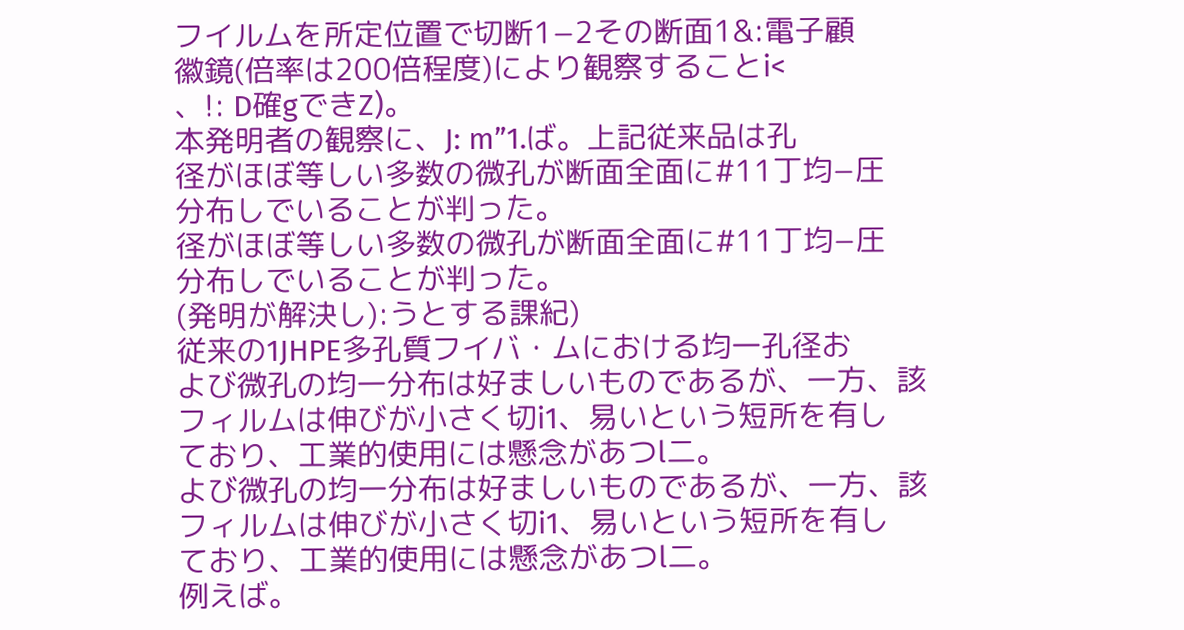フイルムを所定位置で切断1−2その断面1&:電子顧
徽鏡(倍率は200倍程度)により観察することi<
、!: D確gできZ)。
本発明者の観察に、J: m”1.ば。上記従来品は孔
径がほぼ等しい多数の微孔が断面全面に#11丁均−圧
分布しでいることが判った。
径がほぼ等しい多数の微孔が断面全面に#11丁均−圧
分布しでいることが判った。
(発明が解決し):うとする課紀)
従来の1JHPE多孔質フイバ・ムにおける均一孔径お
よび微孔の均一分布は好ましいものであるが、一方、該
フィルムは伸びが小さく切i1、易いという短所を有し
ており、工業的使用には懸念があつl二。
よび微孔の均一分布は好ましいものであるが、一方、該
フィルムは伸びが小さく切i1、易いという短所を有し
ており、工業的使用には懸念があつl二。
例えば。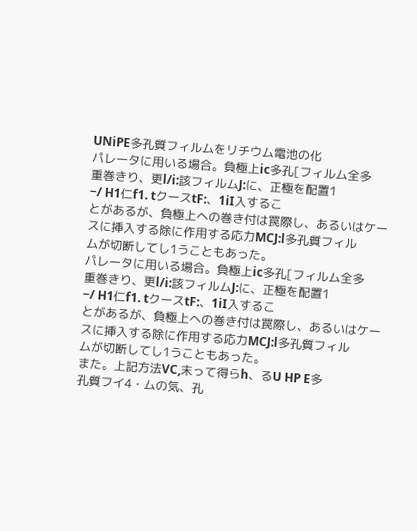UNiPE多孔質フィルムをリチウム電池の化
パレータに用いる場合。負極上ic多孔[フィルム全多
重巻きり、更l/i:該フィルムJ:に、正極を配置1
−/ H1仁f1. tクースtF:、1iI入するこ
とがあるが、負極上への巻き付は罠際し、あるいはケー
スに挿入する除に作用する応力MCJ:l多孔質フィル
ムが切断してし1うこともあった。
パレータに用いる場合。負極上ic多孔[フィルム全多
重巻きり、更l/i:該フィルムJ:に、正極を配置1
−/ H1仁f1. tクースtF:、1iI入するこ
とがあるが、負極上への巻き付は罠際し、あるいはケー
スに挿入する除に作用する応力MCJ:l多孔質フィル
ムが切断してし1うこともあった。
また。上記方法VC,末って得らh、るU HP E多
孔質フイ4・ムの気、孔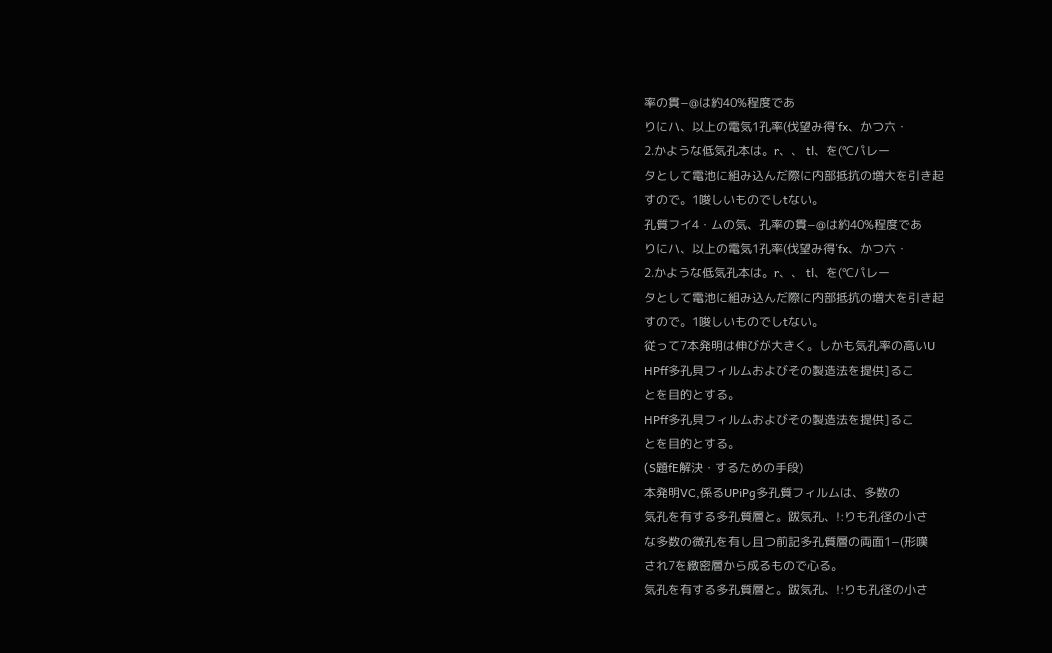率の貫−@は約40%程度であ
りにハ、以上の電気1孔率(伐望み得′fx、かつ六・
2.かような低気孔本は。r、、 tl、を(℃パレー
タとして電池に組み込んだ際に内部抵抗の増大を引き起
すので。1唆しいものでしtない。
孔質フイ4・ムの気、孔率の貫−@は約40%程度であ
りにハ、以上の電気1孔率(伐望み得′fx、かつ六・
2.かような低気孔本は。r、、 tl、を(℃パレー
タとして電池に組み込んだ際に内部抵抗の増大を引き起
すので。1唆しいものでしtない。
従って7本発明は伸びが大きく。しかも気孔率の高いU
HPff多孔貝フィルムおよびその製造法を提供]るこ
とを目的とする。
HPff多孔貝フィルムおよびその製造法を提供]るこ
とを目的とする。
(S題fE解決・するための手段)
本発明VC,係るUPiPg多孔質フィルムは、多数の
気孔を有する多孔質層と。跋気孔、!:りも孔径の小さ
な多数の微孔を有し且つ前記多孔質層の両面1−(形嘆
され7を緻密層から成るもので心る。
気孔を有する多孔質層と。跋気孔、!:りも孔径の小さ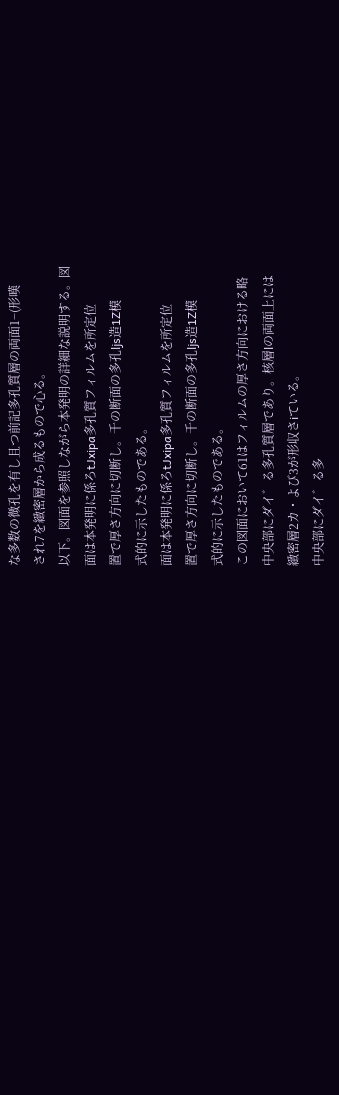な多数の微孔を有し且つ前記多孔質層の両面1−(形嘆
され7を緻密層から成るもので心る。
以下。図面を参照しながら本発明の詳細な説明する。図
面は本発明に係ろtJxipa多孔質フィルムを所定位
置で厚さ方向に切断し。千の断面の多孔ljs造1Z模
式的に示したものである。
面は本発明に係ろtJxipa多孔質フィルムを所定位
置で厚さ方向に切断し。千の断面の多孔ljs造1Z模
式的に示したものである。
この図面において61はフィルムの厚さ方向における略
中央部にダイ゛る多孔質層であり。核層lの両面上には
緻密層2カ・よび3が形収さiている。
中央部にダイ゛る多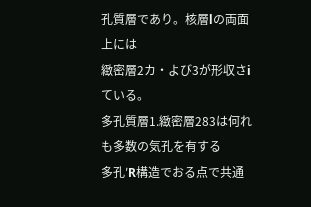孔質層であり。核層lの両面上には
緻密層2カ・よび3が形収さiている。
多孔質層1.緻密層283は何れも多数の気孔を有する
多孔′R構造でおる点で共通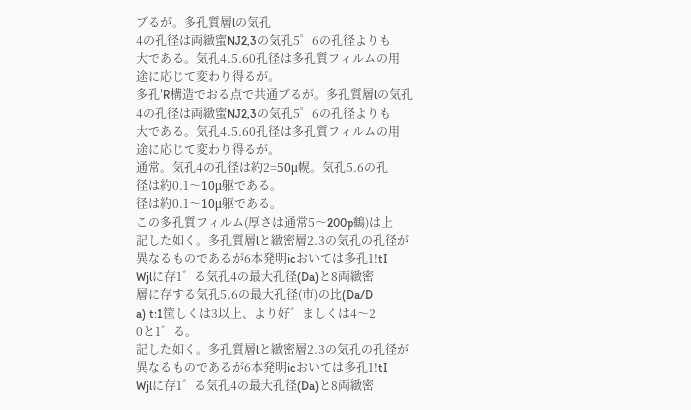ブるが。多孔質層lの気孔
4の孔径は両緻蜜NJ2,3の気孔5゜6の孔径よりも
大である。気孔4.5.60孔径は多孔質フィルムの用
途に応じて変わり得るが。
多孔′R構造でおる点で共通ブるが。多孔質層lの気孔
4の孔径は両緻蜜NJ2,3の気孔5゜6の孔径よりも
大である。気孔4.5.60孔径は多孔質フィルムの用
途に応じて変わり得るが。
通常。気孔4の孔径は約2=50μ幌。気孔5.6の孔
径は約0.1〜10μ躯である。
径は約0.1〜10μ躯である。
この多孔質フィルム(厚さは通常5〜200p鶴)は上
記した如く。多孔質層lと緻密層2.3の気孔の孔径が
異なるものであるが6本発明icおいては多孔1!tI
Wjlに存1゛る気孔4の最大孔径(Da)と8両緻密
層に存する気孔5.6の最大孔径(市)の比(Da/D
a) t:1筐しくは3以上、より好゛ましくは4〜2
0と1゛る。
記した如く。多孔質層lと緻密層2.3の気孔の孔径が
異なるものであるが6本発明icおいては多孔1!tI
Wjlに存1゛る気孔4の最大孔径(Da)と8両緻密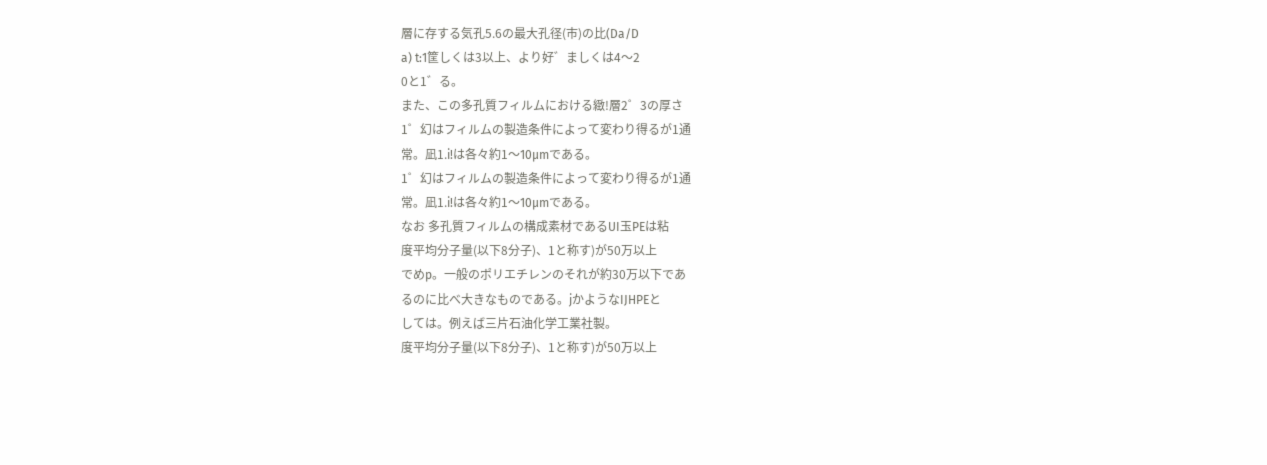層に存する気孔5.6の最大孔径(市)の比(Da/D
a) t:1筐しくは3以上、より好゛ましくは4〜2
0と1゛る。
また、この多孔質フィルムにおける緻!層2゜3の厚さ
1゜幻はフィルムの製造条件によって変わり得るが1通
常。凪1.i!は各々約1〜10μmである。
1゜幻はフィルムの製造条件によって変わり得るが1通
常。凪1.i!は各々約1〜10μmである。
なお 多孔質フィルムの構成素材であるUI玉PEは粘
度平均分子量(以下8分子)、1と称す)が50万以上
でめp。一般のポリエチレンのそれが約30万以下であ
るのに比べ大きなものである。jかようなIJHPEと
しては。例えば三片石油化学工業社製。
度平均分子量(以下8分子)、1と称す)が50万以上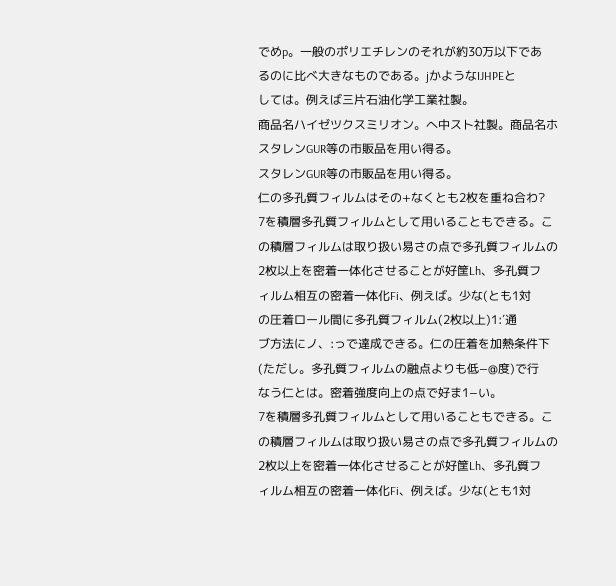でめp。一般のポリエチレンのそれが約30万以下であ
るのに比べ大きなものである。jかようなIJHPEと
しては。例えば三片石油化学工業社製。
商品名ハイゼツクスミリオン。へ中スト社製。商品名ホ
スタレンGUR等の市販品を用い得る。
スタレンGUR等の市販品を用い得る。
仁の多孔質フィルムはその+なくとも2枚を重ね合わ?
7を積層多孔質フィルムとして用いることもできる。こ
の積層フィルムは取り扱い易さの点で多孔質フィルムの
2枚以上を密着一体化させることが好筐Lh、多孔質フ
ィルム相互の密着一体化Fi、例えば。少な(とも1対
の圧着ロール間に多孔質フィルム(2枚以上)1:′通
ブ方法にノ、:っで達成できる。仁の圧着を加熱条件下
(ただし。多孔質フィルムの融点よりも低−@度)で行
なう仁とは。密着強度向上の点で好ま1−い。
7を積層多孔質フィルムとして用いることもできる。こ
の積層フィルムは取り扱い易さの点で多孔質フィルムの
2枚以上を密着一体化させることが好筐Lh、多孔質フ
ィルム相互の密着一体化Fi、例えば。少な(とも1対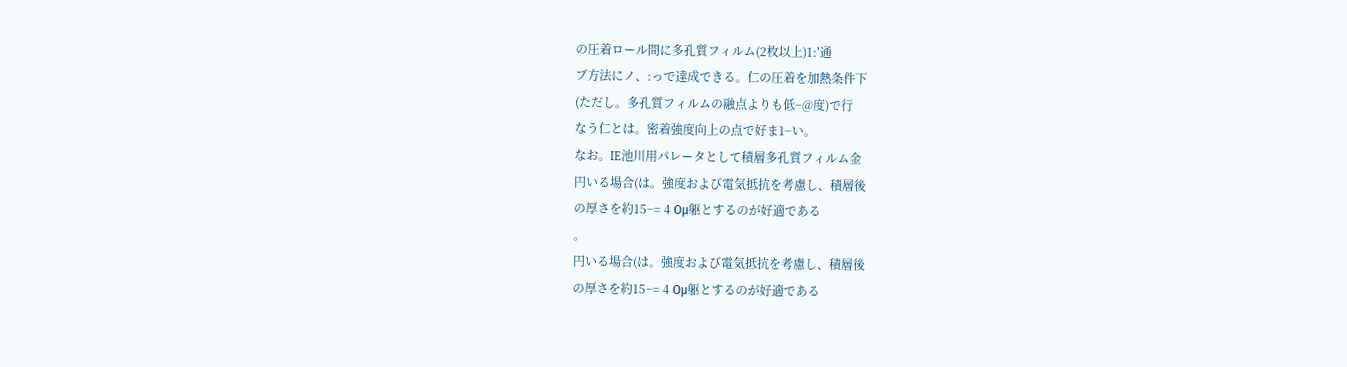の圧着ロール間に多孔質フィルム(2枚以上)1:′通
ブ方法にノ、:っで達成できる。仁の圧着を加熱条件下
(ただし。多孔質フィルムの融点よりも低−@度)で行
なう仁とは。密着強度向上の点で好ま1−い。
なお。IE池川用パレータとして積層多孔質フィルム金
円いる場合(は。強度および電気抵抗を考慮し、積層後
の厚さを約15−= 4 Oμ躯とするのが好適である
。
円いる場合(は。強度および電気抵抗を考慮し、積層後
の厚さを約15−= 4 Oμ躯とするのが好適である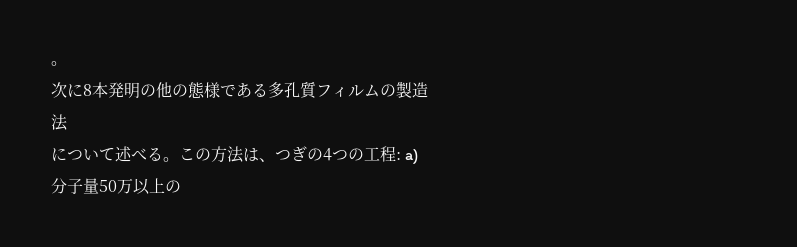。
次に8本発明の他の態様である多孔質フィルムの製造法
について述べる。この方法は、つぎの4つの工程: a)分子量50万以上の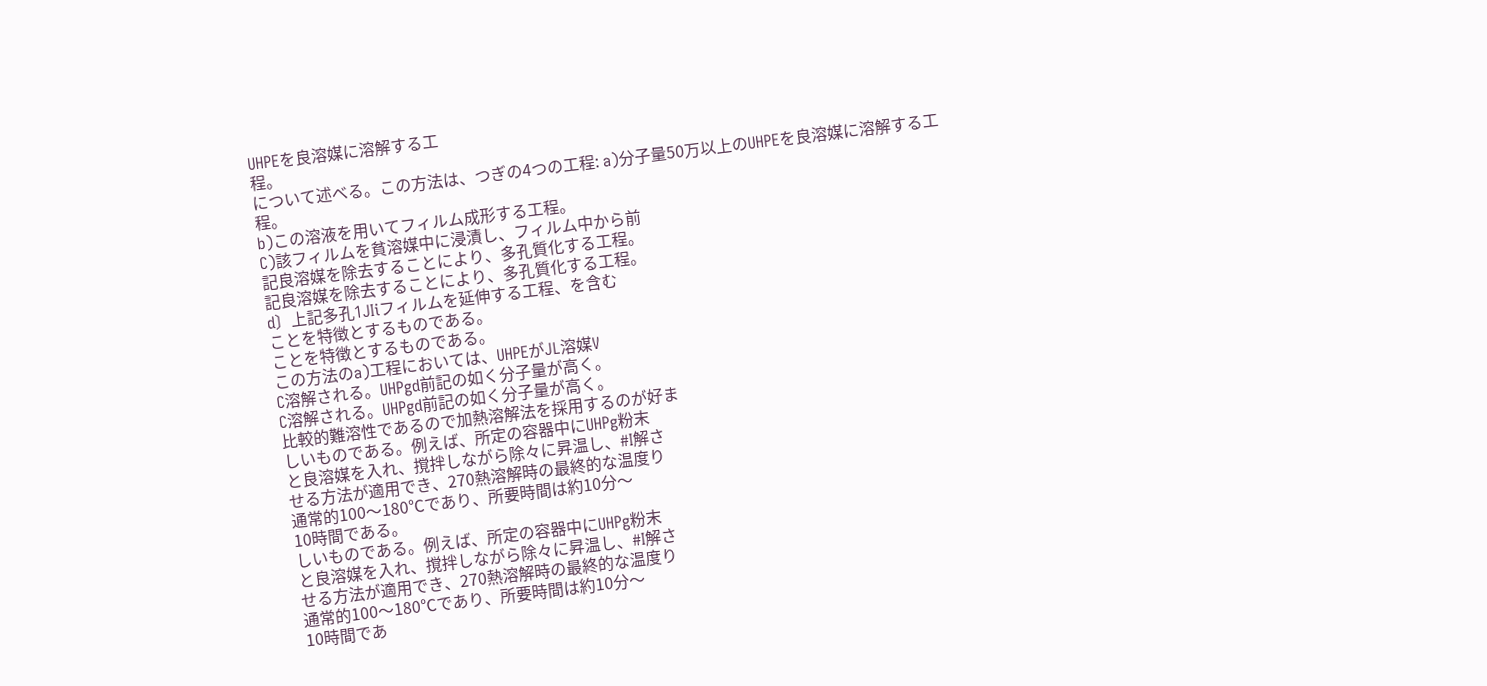UHPEを良溶媒に溶解する工
程。
について述べる。この方法は、つぎの4つの工程: a)分子量50万以上のUHPEを良溶媒に溶解する工
程。
b)この溶液を用いてフィルム成形する工程。
C)該フィルムを貧溶媒中に浸漬し、フィルム中から前
記良溶媒を除去することにより、多孔質化する工程。
記良溶媒を除去することにより、多孔質化する工程。
d〕上記多孔1JIiフィルムを延伸する工程、を含む
ことを特徴とするものである。
ことを特徴とするものである。
この方法のa)工程においては、UHPEがJL溶媒V
C溶解される。UHPgd前記の如く分子量が高く。
C溶解される。UHPgd前記の如く分子量が高く。
比較的難溶性であるので加熱溶解法を採用するのが好ま
しいものである。例えば、所定の容器中にUHPg粉末
と良溶媒を入れ、撹拌しながら除々に昇温し、#I解さ
せる方法が適用でき、270熱溶解時の最終的な温度り
通常的100〜180℃であり、所要時間は約10分〜
10時間である。
しいものである。例えば、所定の容器中にUHPg粉末
と良溶媒を入れ、撹拌しながら除々に昇温し、#I解さ
せる方法が適用でき、270熱溶解時の最終的な温度り
通常的100〜180℃であり、所要時間は約10分〜
10時間であ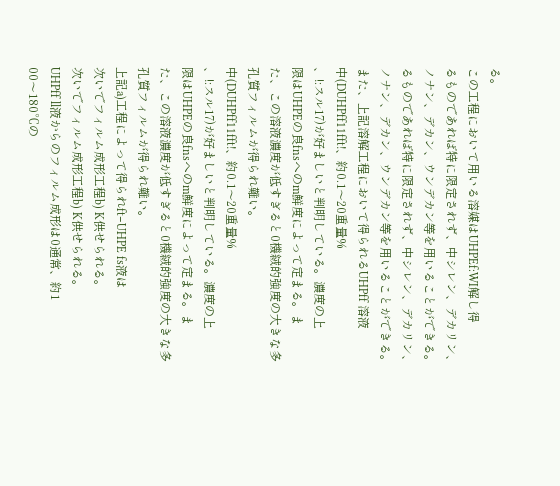る。
この工程において用いる溶媒はUHPEf:WI解し得
るものであれば特に限定されず、中シレン、デカリン、
ノナン、デカン、ウンデカン等を用いることができる。
るものであれば特に限定されず、中シレン、デカリン、
ノナン、デカン、ウンデカン等を用いることができる。
また、上記溶解工程において得られるUHPff 溶液
中(DUHPff11fft!、約0.1〜20重量%
、!:スル17)が好ましいと判明している。濃度の上
限はUHPEの良fnsへのm鮮度によって定まる。ま
た、この溶液濃度が低すぎると0機絨的強度の大きな多
孔質フィルムが得られ難い。
中(DUHPff11fft!、約0.1〜20重量%
、!:スル17)が好ましいと判明している。濃度の上
限はUHPEの良fnsへのm鮮度によって定まる。ま
た、この溶液濃度が低すぎると0機絨的強度の大きな多
孔質フィルムが得られ難い。
上記a)工程によって得られft−UHPE fs液は
次いでフィルム成形工程b) K供せられる。
次いでフィルム成形工程b) K供せられる。
UHPff ll液からのフィルム成形は0通常、約1
00〜180℃の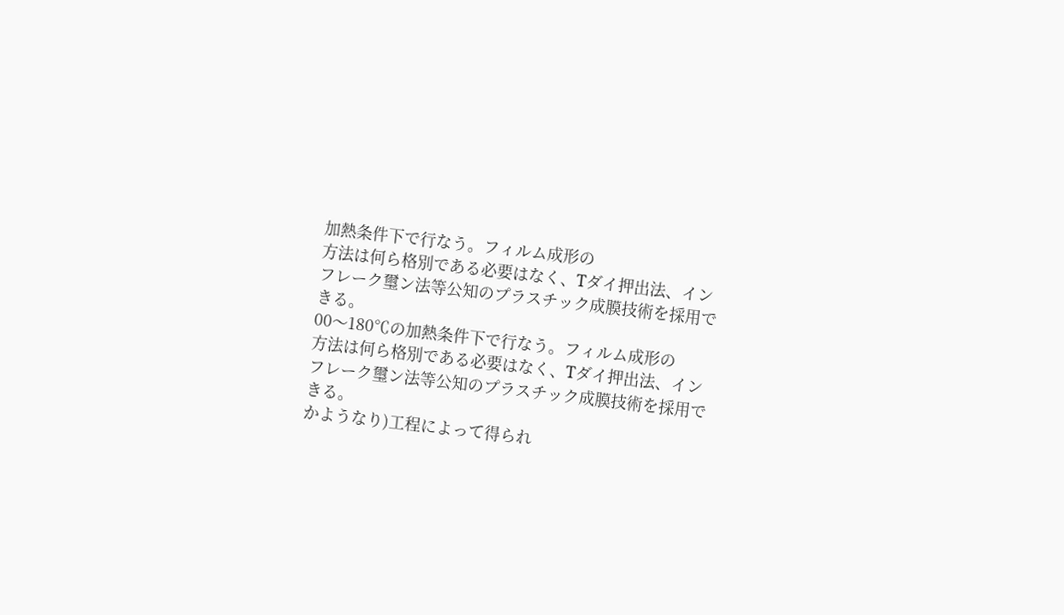加熱条件下で行なう。フィルム成形の
方法は何ら格別である必要はなく、Tダイ押出法、イン
フレーク璽ン法等公知のプラスチック成膜技術を採用で
きる。
00〜180℃の加熱条件下で行なう。フィルム成形の
方法は何ら格別である必要はなく、Tダイ押出法、イン
フレーク璽ン法等公知のプラスチック成膜技術を採用で
きる。
かようなり)工程によって得られ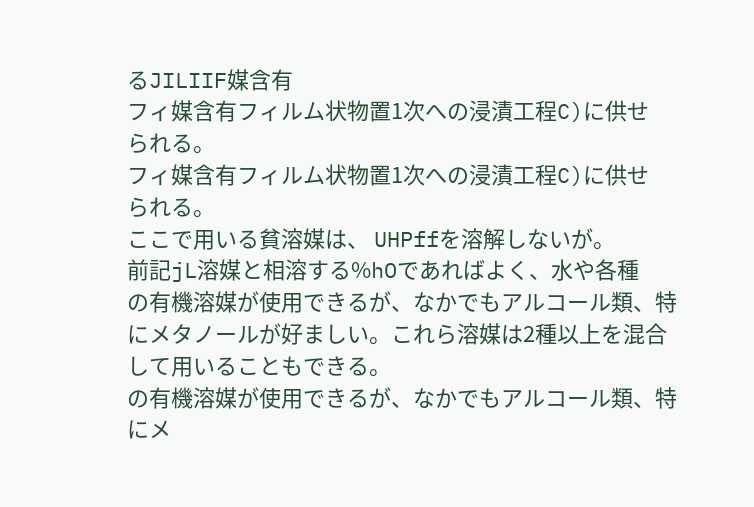るJILIIF媒含有
フィ媒含有フィルム状物置1次への浸漬工程C)に供せ
られる。
フィ媒含有フィルム状物置1次への浸漬工程C)に供せ
られる。
ここで用いる貧溶媒は、 UHPffを溶解しないが。
前記jL溶媒と相溶する%hOであればよく、水や各種
の有機溶媒が使用できるが、なかでもアルコール類、特
にメタノールが好ましい。これら溶媒は2種以上を混合
して用いることもできる。
の有機溶媒が使用できるが、なかでもアルコール類、特
にメ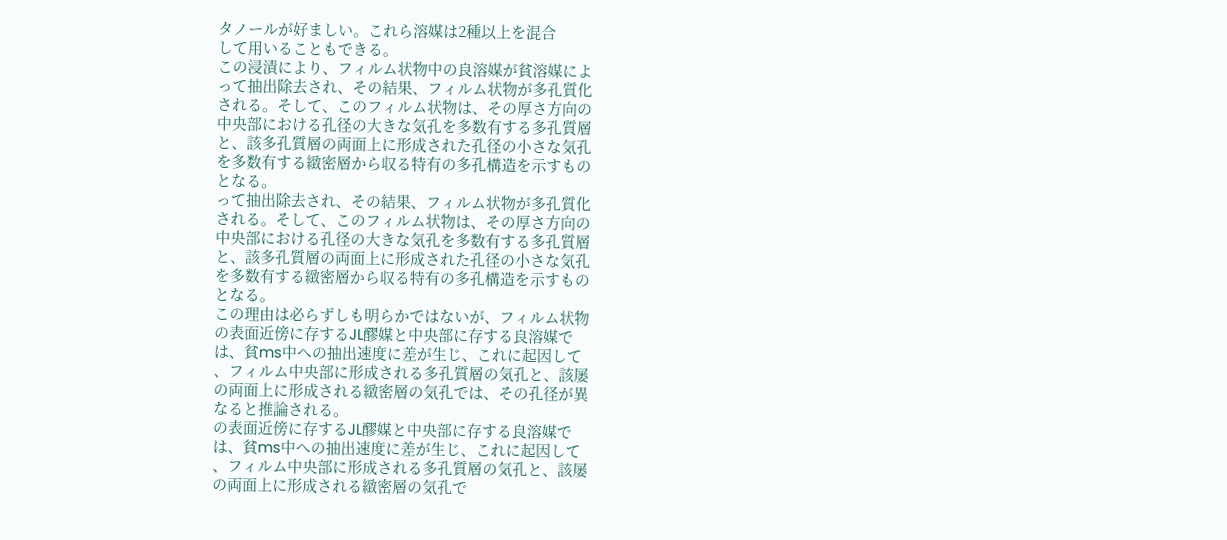タノールが好ましい。これら溶媒は2種以上を混合
して用いることもできる。
この浸漬により、フィルム状物中の良溶媒が貧溶媒によ
って抽出除去され、その結果、フィルム状物が多孔質化
される。そして、このフィルム状物は、その厚さ方向の
中央部における孔径の大きな気孔を多数有する多孔質層
と、該多孔質層の両面上に形成された孔径の小さな気孔
を多数有する緻密層から収る特有の多孔構造を示すもの
となる。
って抽出除去され、その結果、フィルム状物が多孔質化
される。そして、このフィルム状物は、その厚さ方向の
中央部における孔径の大きな気孔を多数有する多孔質層
と、該多孔質層の両面上に形成された孔径の小さな気孔
を多数有する緻密層から収る特有の多孔構造を示すもの
となる。
この理由は必らずしも明らかではないが、フィルム状物
の表面近傍に存するJL醪媒と中央部に存する良溶媒で
は、貧ms中への抽出速度に差が生じ、これに起因して
、フィルム中央部に形成される多孔質層の気孔と、該屡
の両面上に形成される緻密層の気孔では、その孔径が異
なると推論される。
の表面近傍に存するJL醪媒と中央部に存する良溶媒で
は、貧ms中への抽出速度に差が生じ、これに起因して
、フィルム中央部に形成される多孔質層の気孔と、該屡
の両面上に形成される緻密層の気孔で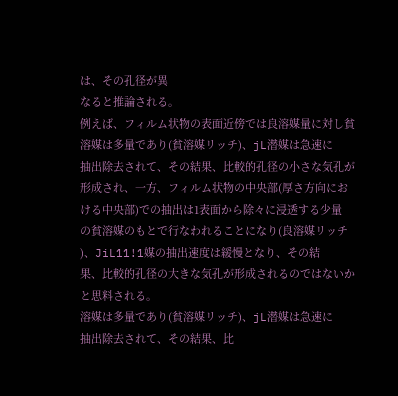は、その孔径が異
なると推論される。
例えば、フィルム状物の表面近傍では良溶媒量に対し貧
溶媒は多量であり(貧溶媒リッチ)、jL潜媒は急速に
抽出除去されて、その結果、比較的孔径の小さな気孔が
形成され、一方、フィルム状物の中央部(厚さ方向にお
ける中央部)での抽出は1表面から除々に浸透する少量
の貧溶媒のもとで行なわれることになり(良溶媒リッチ
)、JiL11!1媒の抽出速度は緩慢となり、その結
果、比較的孔径の大きな気孔が形成されるのではないか
と思料される。
溶媒は多量であり(貧溶媒リッチ)、jL潜媒は急速に
抽出除去されて、その結果、比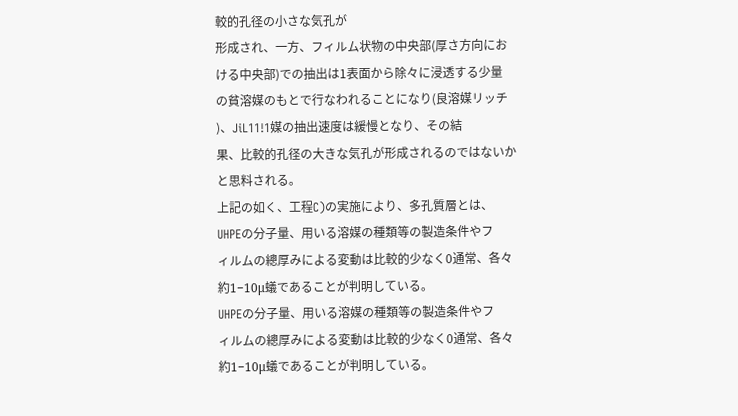較的孔径の小さな気孔が
形成され、一方、フィルム状物の中央部(厚さ方向にお
ける中央部)での抽出は1表面から除々に浸透する少量
の貧溶媒のもとで行なわれることになり(良溶媒リッチ
)、JiL11!1媒の抽出速度は緩慢となり、その結
果、比較的孔径の大きな気孔が形成されるのではないか
と思料される。
上記の如く、工程C)の実施により、多孔質層とは、
UHPEの分子量、用いる溶媒の種類等の製造条件やフ
ィルムの總厚みによる変動は比較的少なく0通常、各々
約1−10μ蟻であることが判明している。
UHPEの分子量、用いる溶媒の種類等の製造条件やフ
ィルムの總厚みによる変動は比較的少なく0通常、各々
約1−10μ蟻であることが判明している。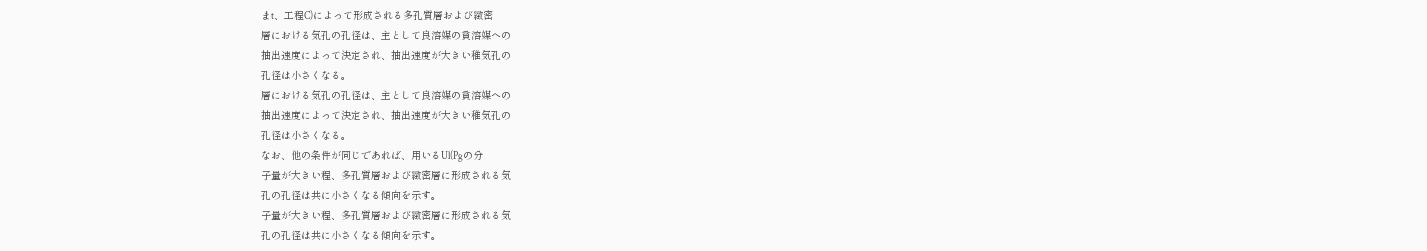まt、工程C)によって形成される多孔質層および緻密
層における気孔の孔径は、主として良溶媒の貧溶媒への
抽出速度によって決定され、抽出速度が大きい稚気孔の
孔径は小さくなる。
層における気孔の孔径は、主として良溶媒の貧溶媒への
抽出速度によって決定され、抽出速度が大きい稚気孔の
孔径は小さくなる。
なお、他の条件が同じであれば、用いるUl(Pgの分
子量が大きい程、多孔質層および緻密層に形成される気
孔の孔径は共に小さくなる傾向を示す。
子量が大きい程、多孔質層および緻密層に形成される気
孔の孔径は共に小さくなる傾向を示す。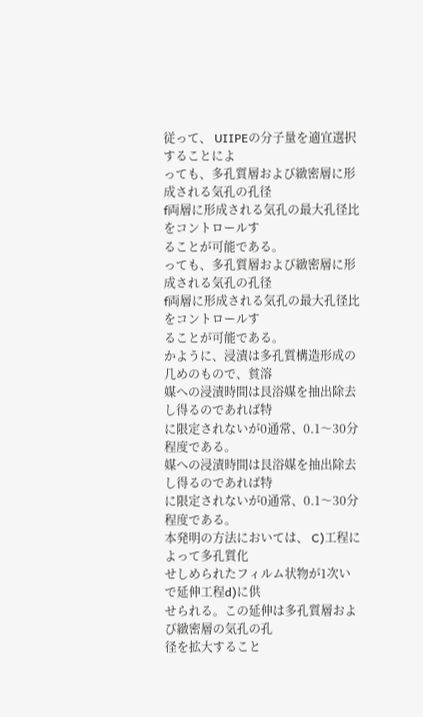従って、 UIIPEの分子量を適宜選択することによ
っても、多孔質層および緻密層に形成される気孔の孔径
f両層に形成される気孔の最大孔径比をコントロールす
ることが可能である。
っても、多孔質層および緻密層に形成される気孔の孔径
f両層に形成される気孔の最大孔径比をコントロールす
ることが可能である。
かように、浸漬は多孔質構造形成の几めのもので、貧溶
媒への浸漬時間は艮浴媒を抽出除去し得るのであれば特
に限定されないが0通常、0.1〜30分程度である。
媒への浸漬時間は艮浴媒を抽出除去し得るのであれば特
に限定されないが0通常、0.1〜30分程度である。
本発明の方法においては、 C)工程によって多孔質化
せしめられたフィルム状物が1次いで延伸工程d)に供
せられる。この延伸は多孔質層および緻密層の気孔の孔
径を拡大すること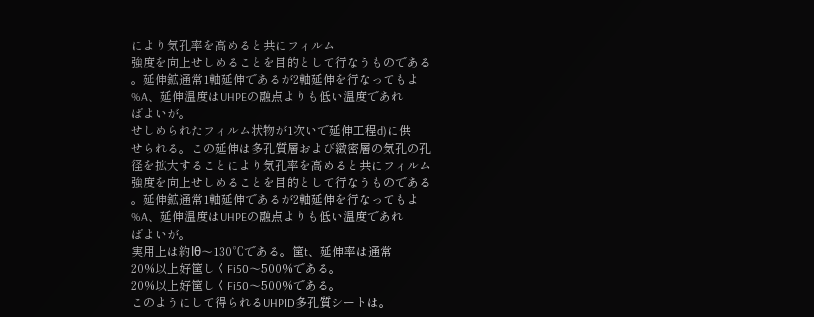により気孔率を高めると共にフィルム
強度を向上せしめることを目的として行なうものである
。延伸鉱通常1軸延伸であるが2軸延伸を行なってもよ
%A、延伸温度はUHPEの融点よりも低い温度であれ
ばよいが。
せしめられたフィルム状物が1次いで延伸工程d)に供
せられる。この延伸は多孔質層および緻密層の気孔の孔
径を拡大することにより気孔率を高めると共にフィルム
強度を向上せしめることを目的として行なうものである
。延伸鉱通常1軸延伸であるが2軸延伸を行なってもよ
%A、延伸温度はUHPEの融点よりも低い温度であれ
ばよいが。
実用上は約lθ〜130℃である。筐t、延伸率は通常
20%以上好筐しくFi50〜500%である。
20%以上好筐しくFi50〜500%である。
このようにして得られるUHPID多孔質シートは。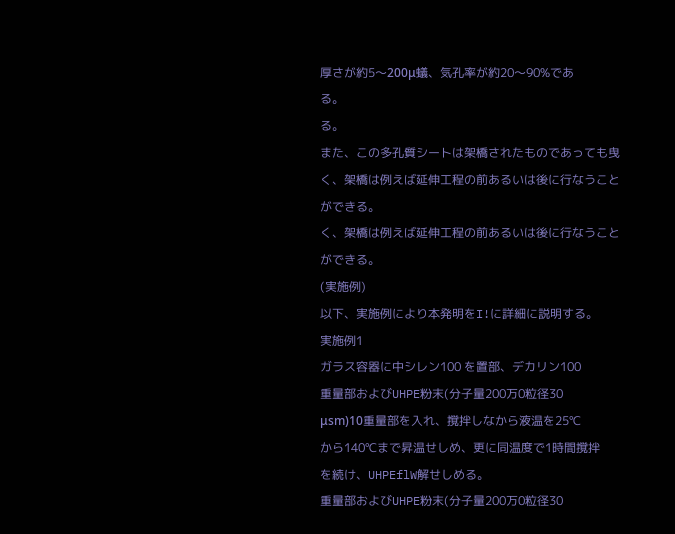厚さが約5〜200μ蟻、気孔率が約20〜90%であ
る。
る。
また、この多孔質シートは架橋されたものであっても曳
く、架橋は例えば延伸工程の前あるいは後に行なうこと
ができる。
く、架橋は例えば延伸工程の前あるいは後に行なうこと
ができる。
(実施例)
以下、実施例により本発明をI!に詳細に説明する。
実施例1
ガラス容器に中シレン100 を置部、デカリン100
重量部およびUHPE粉末(分子量200万0粒径30
μsm)10重量部を入れ、撹拌しなから液温を25℃
から140℃まで昇温せしめ、更に同温度で1時間撹拌
を続け、UHPEflW解せしめる。
重量部およびUHPE粉末(分子量200万0粒径30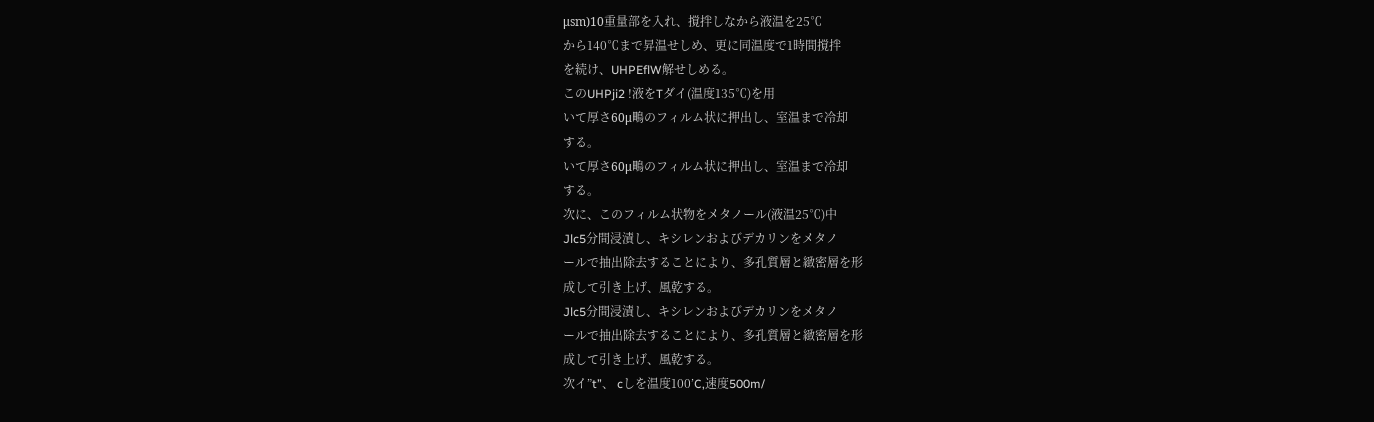μsm)10重量部を入れ、撹拌しなから液温を25℃
から140℃まで昇温せしめ、更に同温度で1時間撹拌
を続け、UHPEflW解せしめる。
このUHPji2 !液をTダイ(温度135℃)を用
いて厚さ60μ鴫のフィルム状に押出し、室温まで冷却
する。
いて厚さ60μ鴫のフィルム状に押出し、室温まで冷却
する。
次に、このフィルム状物をメタノール(液温25℃)中
Jlc5分間浸漬し、キシレンおよびデカリンをメタノ
ールで抽出除去することにより、多孔質層と緻密層を形
成して引き上げ、風乾する。
Jlc5分間浸漬し、キシレンおよびデカリンをメタノ
ールで抽出除去することにより、多孔質層と緻密層を形
成して引き上げ、風乾する。
次イ”t”、 cしを温度100’C,速度500m/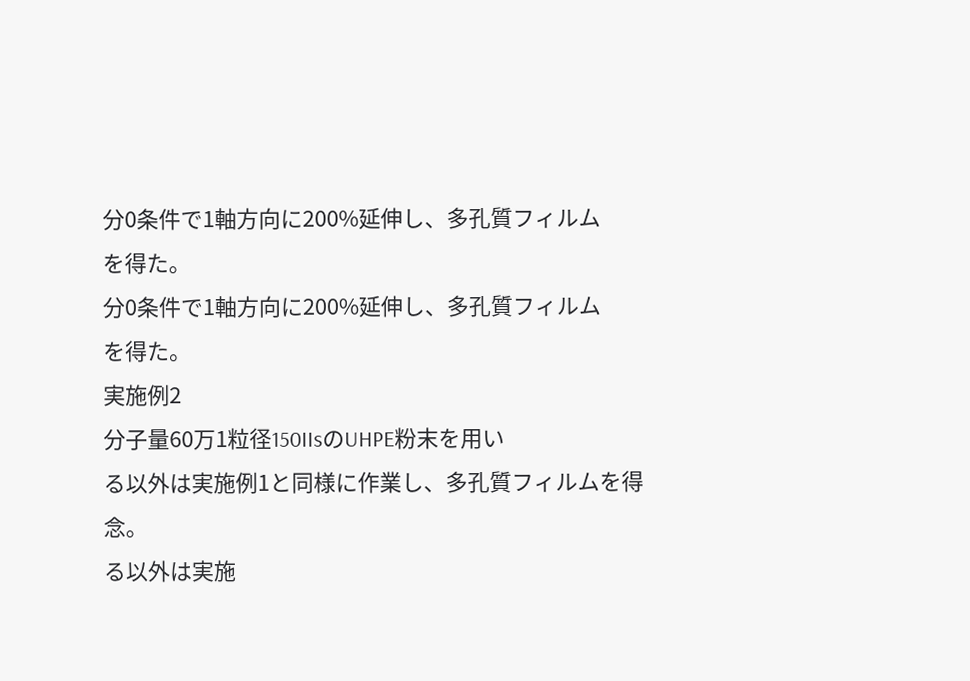分0条件で1軸方向に200%延伸し、多孔質フィルム
を得た。
分0条件で1軸方向に200%延伸し、多孔質フィルム
を得た。
実施例2
分子量60万1粒径150IIsのUHPE粉末を用い
る以外は実施例1と同様に作業し、多孔質フィルムを得
念。
る以外は実施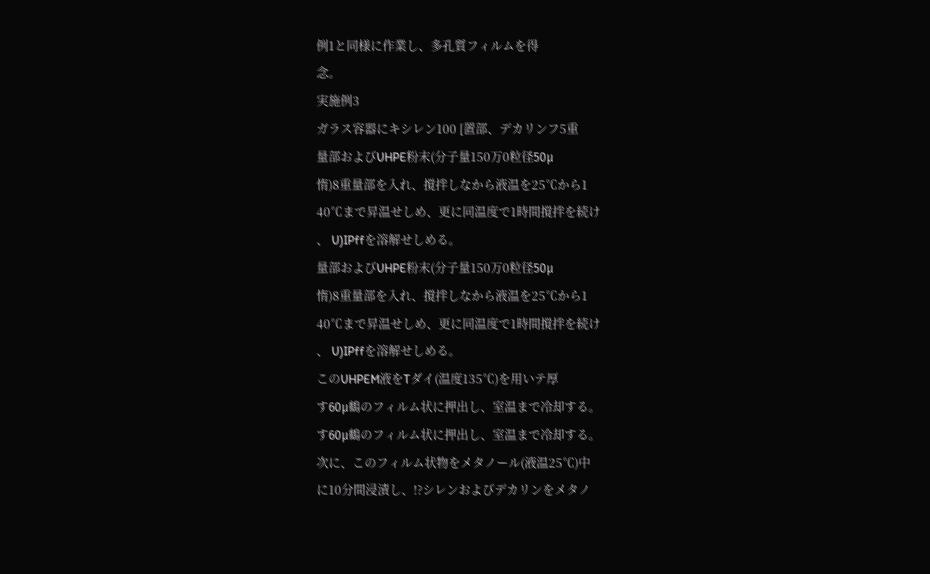例1と同様に作業し、多孔質フィルムを得
念。
実施例3
ガラス容器にキシレン100 [置部、デカリンフ5重
量部およびUHPE粉末(分子量150万0粒径50μ
惰)8重量部を入れ、撹拌しなから液温を25℃から1
40℃まで昇温せしめ、更に同温度で1時間撹拌を続け
、 U)IPffを溶解せしめる。
量部およびUHPE粉末(分子量150万0粒径50μ
惰)8重量部を入れ、撹拌しなから液温を25℃から1
40℃まで昇温せしめ、更に同温度で1時間撹拌を続け
、 U)IPffを溶解せしめる。
このUHPEM液をTダイ(温度135℃)を用いテ厚
す60μ鶴のフィルム状に押出し、室温まで冷却する。
す60μ鶴のフィルム状に押出し、室温まで冷却する。
次に、このフィルム状物をメタノール(液温25℃)中
に10分間浸漬し、!?シレンおよびデカリンをメタノ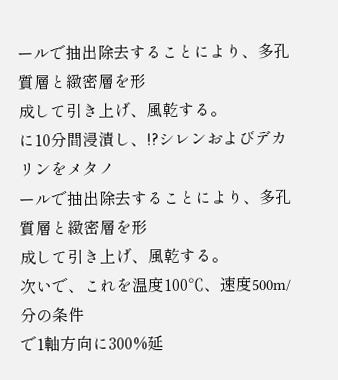ールで抽出除去することにより、多孔質層と緻密層を形
成して引き上げ、風乾する。
に10分間浸漬し、!?シレンおよびデカリンをメタノ
ールで抽出除去することにより、多孔質層と緻密層を形
成して引き上げ、風乾する。
次いで、これを温度100℃、速度500m/分の条件
で1軸方向に300%延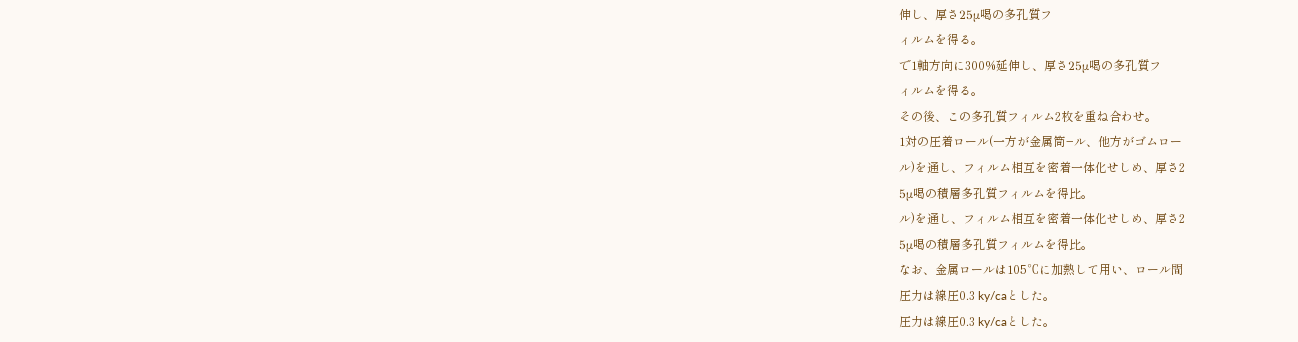伸し、厚さ25μ喝の多孔質フ
ィルムを得る。
で1軸方向に300%延伸し、厚さ25μ喝の多孔質フ
ィルムを得る。
その後、この多孔質フィルム2枚を重ね合わせ。
1対の圧着ロール(一方が金属筒−ル、他方がゴムロー
ル)を通し、フィルム相互を密着一体化せしめ、厚さ2
5μ喝の積層多孔質フィルムを得比。
ル)を通し、フィルム相互を密着一体化せしめ、厚さ2
5μ喝の積層多孔質フィルムを得比。
なお、金属ロールは105℃に加熱して用い、ロール間
圧力は線圧0.3 ky/caとした。
圧力は線圧0.3 ky/caとした。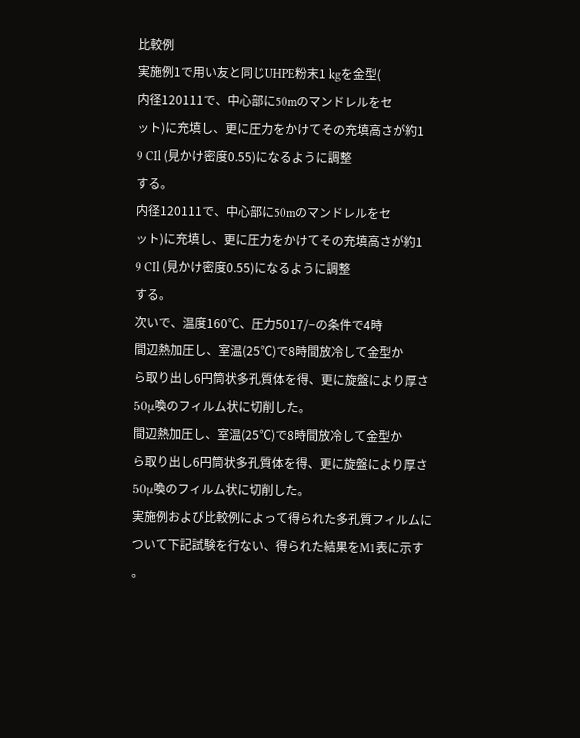比較例
実施例1で用い友と同じUHPE粉末1 kgを金型(
内径120111で、中心部に50mのマンドレルをセ
ット)に充填し、更に圧力をかけてその充填高さが約1
9 CIl (見かけ密度0.55)になるように調整
する。
内径120111で、中心部に50mのマンドレルをセ
ット)に充填し、更に圧力をかけてその充填高さが約1
9 CIl (見かけ密度0.55)になるように調整
する。
次いで、温度160℃、圧力5017/−の条件で4時
間辺熱加圧し、室温(25℃)で8時間放冷して金型か
ら取り出し6円筒状多孔質体を得、更に旋盤により厚さ
50μ喚のフィルム状に切削した。
間辺熱加圧し、室温(25℃)で8時間放冷して金型か
ら取り出し6円筒状多孔質体を得、更に旋盤により厚さ
50μ喚のフィルム状に切削した。
実施例および比較例によって得られた多孔質フィルムに
ついて下記試験を行ない、得られた結果をM1表に示す
。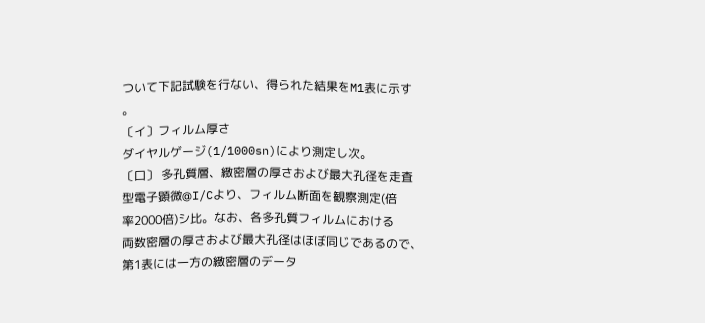ついて下記試験を行ない、得られた結果をM1表に示す
。
〔イ〕フィルム厚さ
ダイヤルゲージ(1/1000sn)により測定し次。
〔口〕 多孔質層、緻密層の厚さおよび最大孔径を走査
型電子顕微@I/Cより、フィルム断面を観察測定(倍
率2000倍)シ比。なお、各多孔質フィルムにおける
両数密層の厚さおよび最大孔径はほぼ同じであるので、
第1表には一方の緻密層のデータ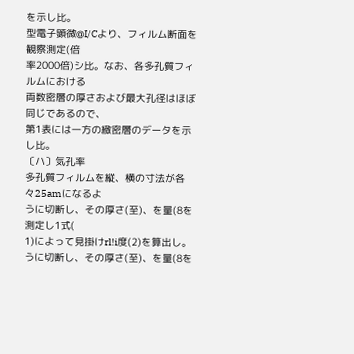を示し比。
型電子顕微@I/Cより、フィルム断面を観察測定(倍
率2000倍)シ比。なお、各多孔質フィルムにおける
両数密層の厚さおよび最大孔径はほぼ同じであるので、
第1表には一方の緻密層のデータを示し比。
〔ハ〕気孔率
多孔質フィルムを縦、横の寸法が各々25amになるよ
うに切断し、その厚さ(至)、を量(8を測定し1式(
1)によって見掛けrl!i度(2)を算出し。
うに切断し、その厚さ(至)、を量(8を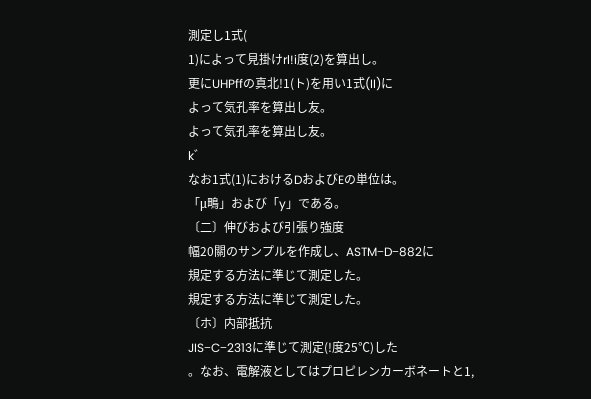測定し1式(
1)によって見掛けrl!i度(2)を算出し。
更にUHPffの真北!1(ト)を用い1式(II)に
よって気孔率を算出し友。
よって気孔率を算出し友。
k゛
なお1式(1)におけるDおよびEの単位は。
「μ鴫」および「y」である。
〔二〕伸びおよび引張り強度
幅20關のサンプルを作成し、ASTM−D−882に
規定する方法に準じて測定した。
規定する方法に準じて測定した。
〔ホ〕内部抵抗
JIS−C−2313に準じて測定(!度25℃)した
。なお、電解液としてはプロピレンカーボネートと1,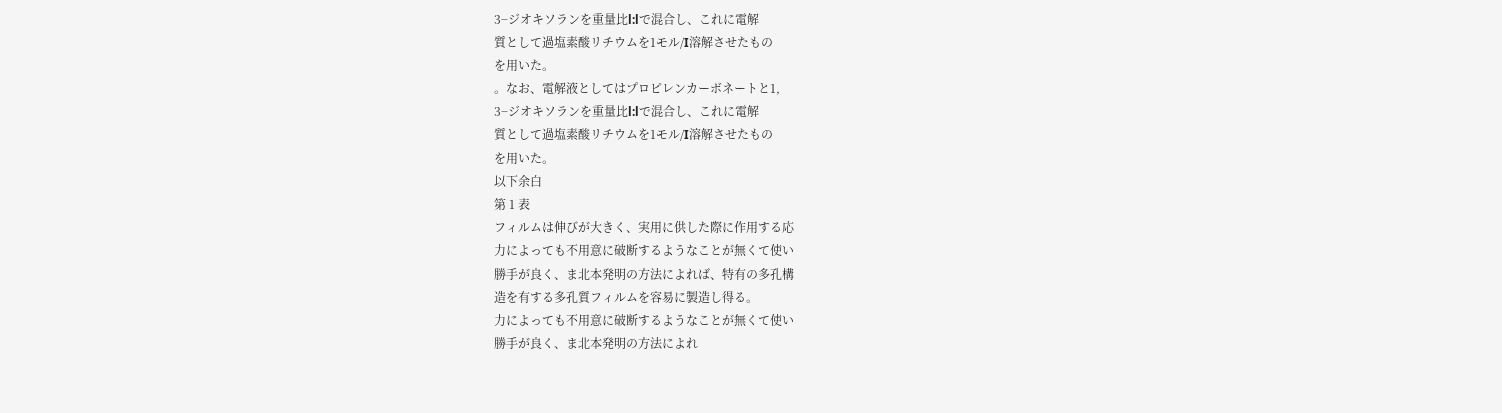3−ジオキソランを重量比l:lで混合し、これに電解
質として過塩素酸リチウムを1モル/I溶解させたもの
を用いた。
。なお、電解液としてはプロピレンカーボネートと1,
3−ジオキソランを重量比l:lで混合し、これに電解
質として過塩素酸リチウムを1モル/I溶解させたもの
を用いた。
以下余白
第 1 表
フィルムは伸びが大きく、実用に供した際に作用する応
力によっても不用意に破断するようなことが無くて使い
勝手が良く、ま北本発明の方法によれば、特有の多孔構
造を有する多孔質フィルムを容易に製造し得る。
力によっても不用意に破断するようなことが無くて使い
勝手が良く、ま北本発明の方法によれ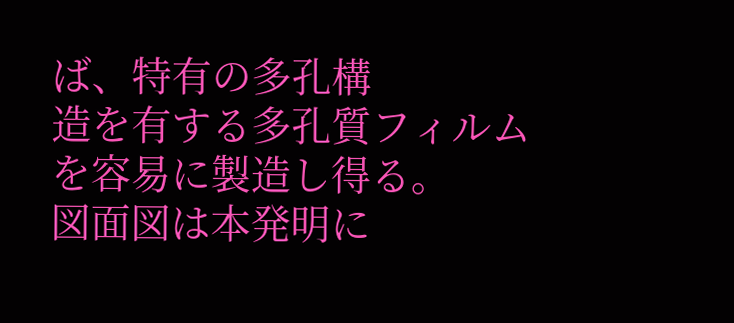ば、特有の多孔構
造を有する多孔質フィルムを容易に製造し得る。
図面図は本発明に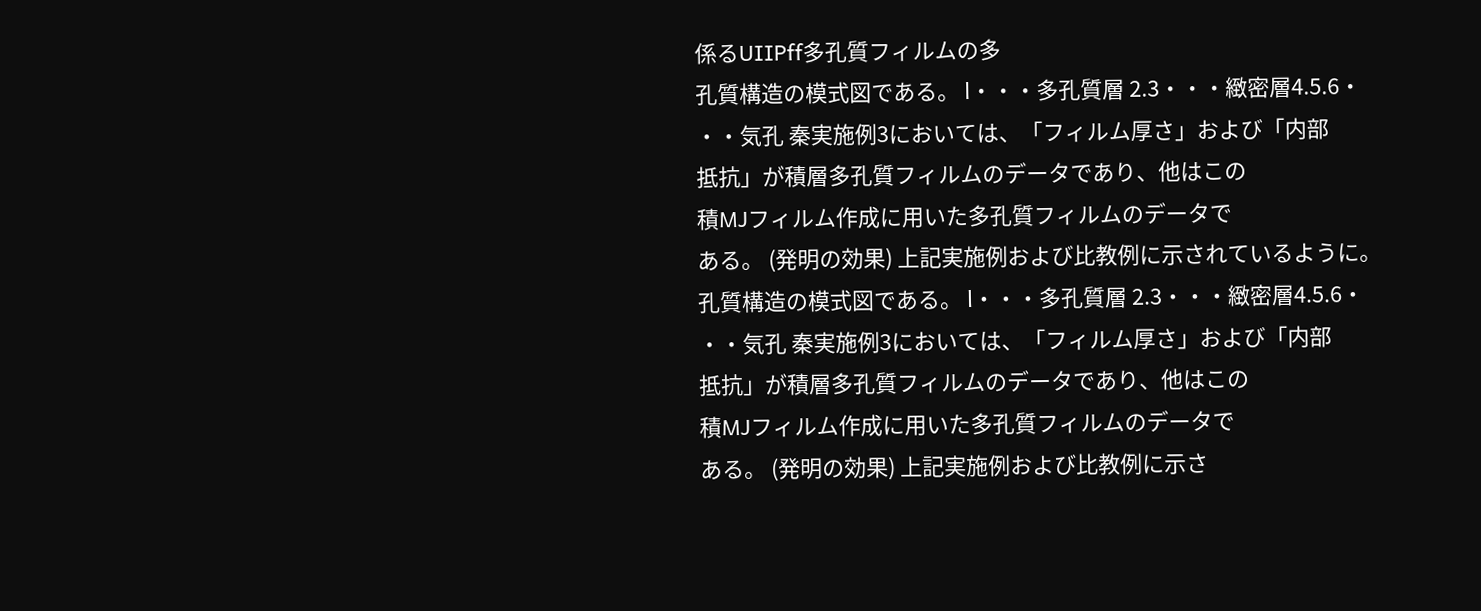係るUIIPff多孔質フィルムの多
孔質構造の模式図である。 l・・・多孔質層 2.3・・・緻密層4.5.6・
・・気孔 秦実施例3においては、「フィルム厚さ」および「内部
抵抗」が積層多孔質フィルムのデータであり、他はこの
積MJフィルム作成に用いた多孔質フィルムのデータで
ある。 (発明の効果) 上記実施例および比教例に示されているように。
孔質構造の模式図である。 l・・・多孔質層 2.3・・・緻密層4.5.6・
・・気孔 秦実施例3においては、「フィルム厚さ」および「内部
抵抗」が積層多孔質フィルムのデータであり、他はこの
積MJフィルム作成に用いた多孔質フィルムのデータで
ある。 (発明の効果) 上記実施例および比教例に示さ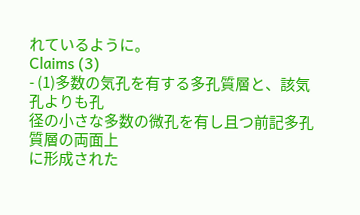れているように。
Claims (3)
- (1)多数の気孔を有する多孔質層と、該気孔よりも孔
径の小さな多数の微孔を有し且つ前記多孔質層の両面上
に形成された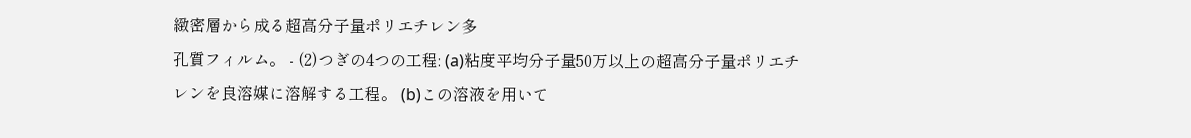緻密層から成る超高分子量ポリエチレン多
孔質フィルム。 - (2)つぎの4つの工程: (a)粘度平均分子量50万以上の超高分子量ポリエチ
レンを良溶媒に溶解する工程。 (b)この溶液を用いて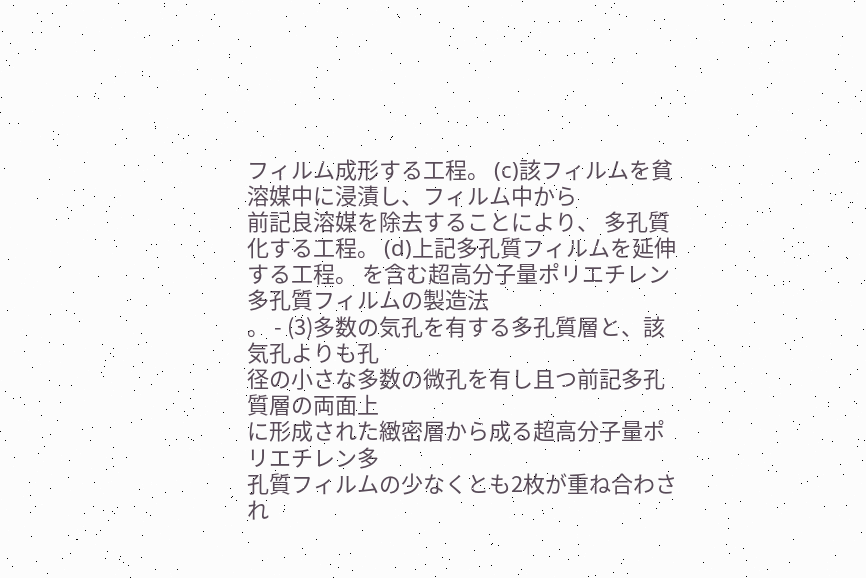フィルム成形する工程。 (c)該フィルムを貧溶媒中に浸漬し、フィルム中から
前記良溶媒を除去することにより、 多孔質化する工程。 (d)上記多孔質フィルムを延伸する工程。 を含む超高分子量ポリエチレン多孔質フィルムの製造法
。 - (3)多数の気孔を有する多孔質層と、該気孔よりも孔
径の小さな多数の微孔を有し且つ前記多孔質層の両面上
に形成された緻密層から成る超高分子量ポリエチレン多
孔質フィルムの少なくとも2枚が重ね合わされ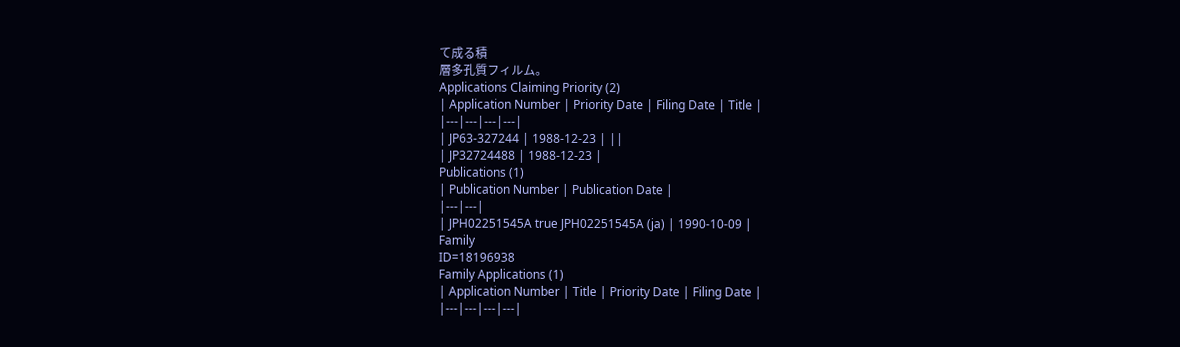て成る積
層多孔質フィルム。
Applications Claiming Priority (2)
| Application Number | Priority Date | Filing Date | Title |
|---|---|---|---|
| JP63-327244 | 1988-12-23 | ||
| JP32724488 | 1988-12-23 |
Publications (1)
| Publication Number | Publication Date |
|---|---|
| JPH02251545A true JPH02251545A (ja) | 1990-10-09 |
Family
ID=18196938
Family Applications (1)
| Application Number | Title | Priority Date | Filing Date |
|---|---|---|---|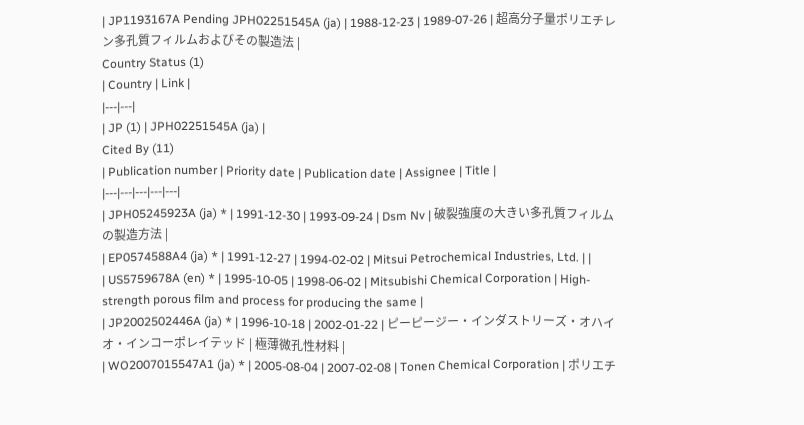| JP1193167A Pending JPH02251545A (ja) | 1988-12-23 | 1989-07-26 | 超高分子量ポリエチレン多孔質フィルムおよびその製造法 |
Country Status (1)
| Country | Link |
|---|---|
| JP (1) | JPH02251545A (ja) |
Cited By (11)
| Publication number | Priority date | Publication date | Assignee | Title |
|---|---|---|---|---|
| JPH05245923A (ja) * | 1991-12-30 | 1993-09-24 | Dsm Nv | 破裂強度の大きい多孔質フィルムの製造方法 |
| EP0574588A4 (ja) * | 1991-12-27 | 1994-02-02 | Mitsui Petrochemical Industries, Ltd. | |
| US5759678A (en) * | 1995-10-05 | 1998-06-02 | Mitsubishi Chemical Corporation | High-strength porous film and process for producing the same |
| JP2002502446A (ja) * | 1996-10-18 | 2002-01-22 | ピーピージー・インダストリーズ・オハイオ・インコーポレイテッド | 極薄微孔性材料 |
| WO2007015547A1 (ja) * | 2005-08-04 | 2007-02-08 | Tonen Chemical Corporation | ポリエチ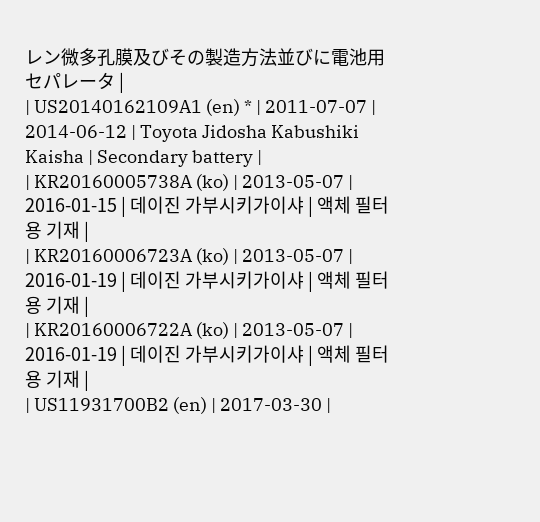レン微多孔膜及びその製造方法並びに電池用セパレータ |
| US20140162109A1 (en) * | 2011-07-07 | 2014-06-12 | Toyota Jidosha Kabushiki Kaisha | Secondary battery |
| KR20160005738A (ko) | 2013-05-07 | 2016-01-15 | 데이진 가부시키가이샤 | 액체 필터용 기재 |
| KR20160006723A (ko) | 2013-05-07 | 2016-01-19 | 데이진 가부시키가이샤 | 액체 필터용 기재 |
| KR20160006722A (ko) | 2013-05-07 | 2016-01-19 | 데이진 가부시키가이샤 | 액체 필터용 기재 |
| US11931700B2 (en) | 2017-03-30 |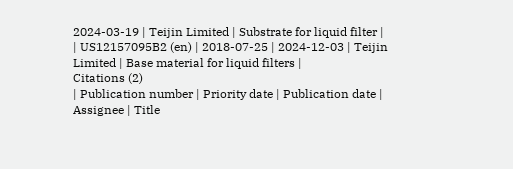2024-03-19 | Teijin Limited | Substrate for liquid filter |
| US12157095B2 (en) | 2018-07-25 | 2024-12-03 | Teijin Limited | Base material for liquid filters |
Citations (2)
| Publication number | Priority date | Publication date | Assignee | Title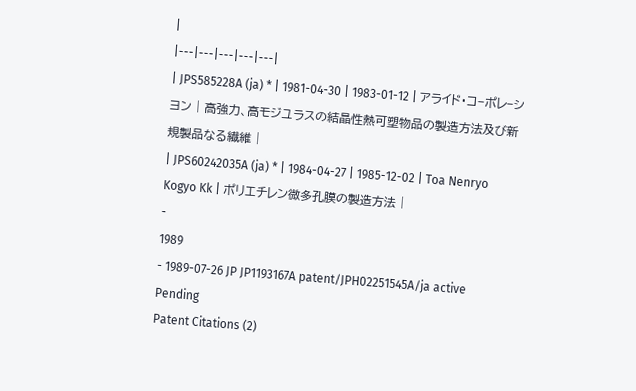|
|---|---|---|---|---|
| JPS585228A (ja) * | 1981-04-30 | 1983-01-12 | アライド・コ−ポレ−シヨン | 高強力、高モジユラスの結晶性熱可塑物品の製造方法及び新規製品なる繊維 |
| JPS60242035A (ja) * | 1984-04-27 | 1985-12-02 | Toa Nenryo Kogyo Kk | ポリエチレン微多孔膜の製造方法 |
-
1989
- 1989-07-26 JP JP1193167A patent/JPH02251545A/ja active Pending
Patent Citations (2)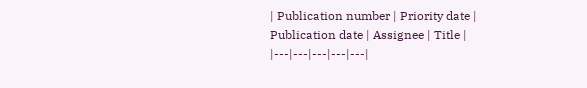| Publication number | Priority date | Publication date | Assignee | Title |
|---|---|---|---|---|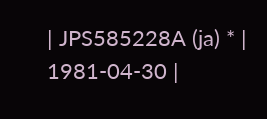| JPS585228A (ja) * | 1981-04-30 |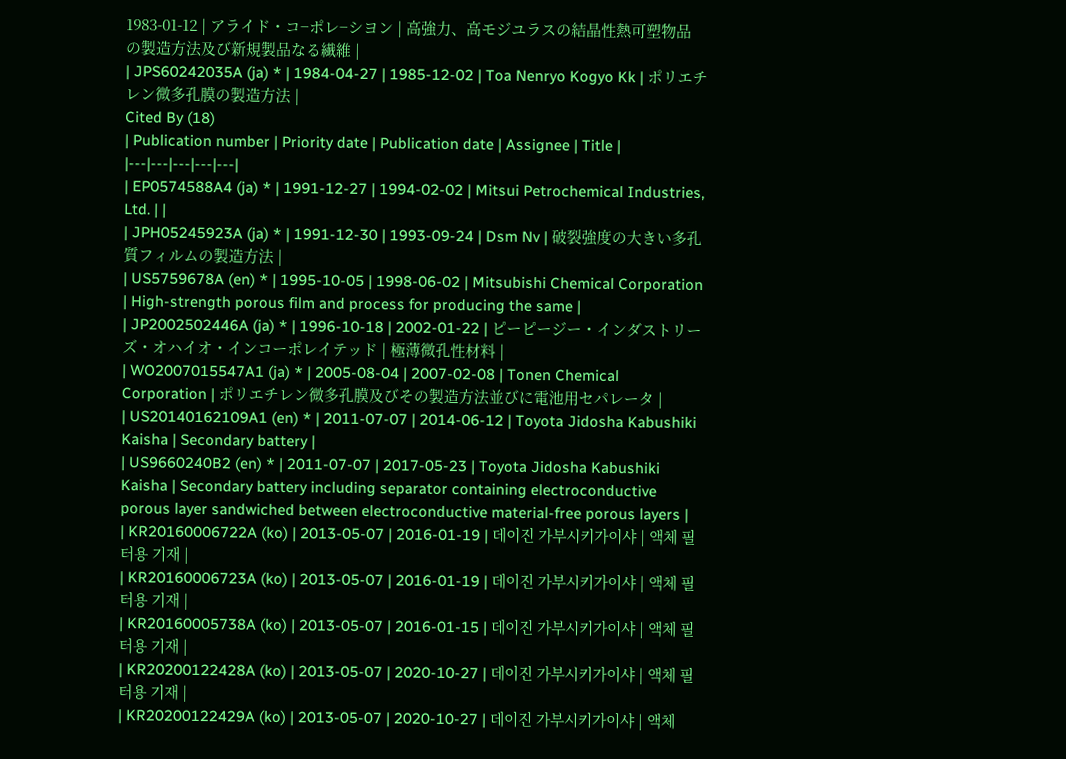1983-01-12 | アライド・コ−ポレ−シヨン | 高強力、高モジユラスの結晶性熱可塑物品の製造方法及び新規製品なる繊維 |
| JPS60242035A (ja) * | 1984-04-27 | 1985-12-02 | Toa Nenryo Kogyo Kk | ポリエチレン微多孔膜の製造方法 |
Cited By (18)
| Publication number | Priority date | Publication date | Assignee | Title |
|---|---|---|---|---|
| EP0574588A4 (ja) * | 1991-12-27 | 1994-02-02 | Mitsui Petrochemical Industries, Ltd. | |
| JPH05245923A (ja) * | 1991-12-30 | 1993-09-24 | Dsm Nv | 破裂強度の大きい多孔質フィルムの製造方法 |
| US5759678A (en) * | 1995-10-05 | 1998-06-02 | Mitsubishi Chemical Corporation | High-strength porous film and process for producing the same |
| JP2002502446A (ja) * | 1996-10-18 | 2002-01-22 | ピーピージー・インダストリーズ・オハイオ・インコーポレイテッド | 極薄微孔性材料 |
| WO2007015547A1 (ja) * | 2005-08-04 | 2007-02-08 | Tonen Chemical Corporation | ポリエチレン微多孔膜及びその製造方法並びに電池用セパレータ |
| US20140162109A1 (en) * | 2011-07-07 | 2014-06-12 | Toyota Jidosha Kabushiki Kaisha | Secondary battery |
| US9660240B2 (en) * | 2011-07-07 | 2017-05-23 | Toyota Jidosha Kabushiki Kaisha | Secondary battery including separator containing electroconductive porous layer sandwiched between electroconductive material-free porous layers |
| KR20160006722A (ko) | 2013-05-07 | 2016-01-19 | 데이진 가부시키가이샤 | 액체 필터용 기재 |
| KR20160006723A (ko) | 2013-05-07 | 2016-01-19 | 데이진 가부시키가이샤 | 액체 필터용 기재 |
| KR20160005738A (ko) | 2013-05-07 | 2016-01-15 | 데이진 가부시키가이샤 | 액체 필터용 기재 |
| KR20200122428A (ko) | 2013-05-07 | 2020-10-27 | 데이진 가부시키가이샤 | 액체 필터용 기재 |
| KR20200122429A (ko) | 2013-05-07 | 2020-10-27 | 데이진 가부시키가이샤 | 액체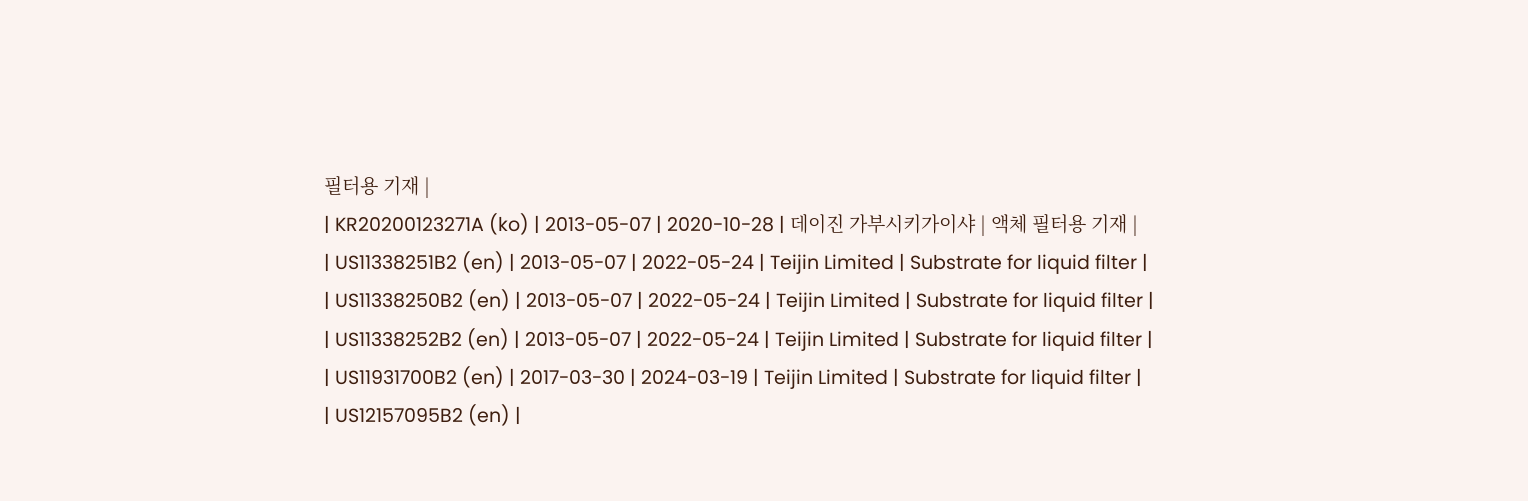필터용 기재 |
| KR20200123271A (ko) | 2013-05-07 | 2020-10-28 | 데이진 가부시키가이샤 | 액체 필터용 기재 |
| US11338251B2 (en) | 2013-05-07 | 2022-05-24 | Teijin Limited | Substrate for liquid filter |
| US11338250B2 (en) | 2013-05-07 | 2022-05-24 | Teijin Limited | Substrate for liquid filter |
| US11338252B2 (en) | 2013-05-07 | 2022-05-24 | Teijin Limited | Substrate for liquid filter |
| US11931700B2 (en) | 2017-03-30 | 2024-03-19 | Teijin Limited | Substrate for liquid filter |
| US12157095B2 (en) |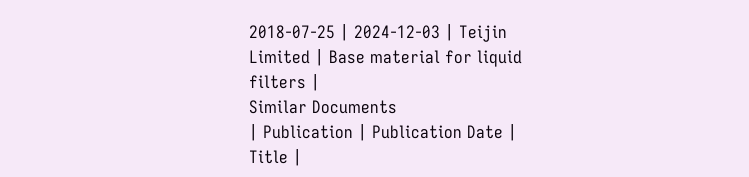2018-07-25 | 2024-12-03 | Teijin Limited | Base material for liquid filters |
Similar Documents
| Publication | Publication Date | Title |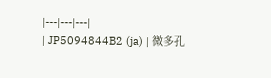|---|---|---|
| JP5094844B2 (ja) | 微多孔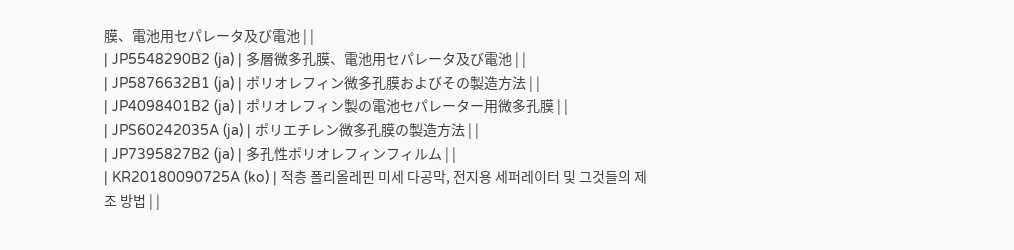膜、電池用セパレータ及び電池 | |
| JP5548290B2 (ja) | 多層微多孔膜、電池用セパレータ及び電池 | |
| JP5876632B1 (ja) | ポリオレフィン微多孔膜およびその製造方法 | |
| JP4098401B2 (ja) | ポリオレフィン製の電池セパレーター用微多孔膜 | |
| JPS60242035A (ja) | ポリエチレン微多孔膜の製造方法 | |
| JP7395827B2 (ja) | 多孔性ポリオレフィンフィルム | |
| KR20180090725A (ko) | 적층 폴리올레핀 미세 다공막, 전지용 세퍼레이터 및 그것들의 제조 방법 | |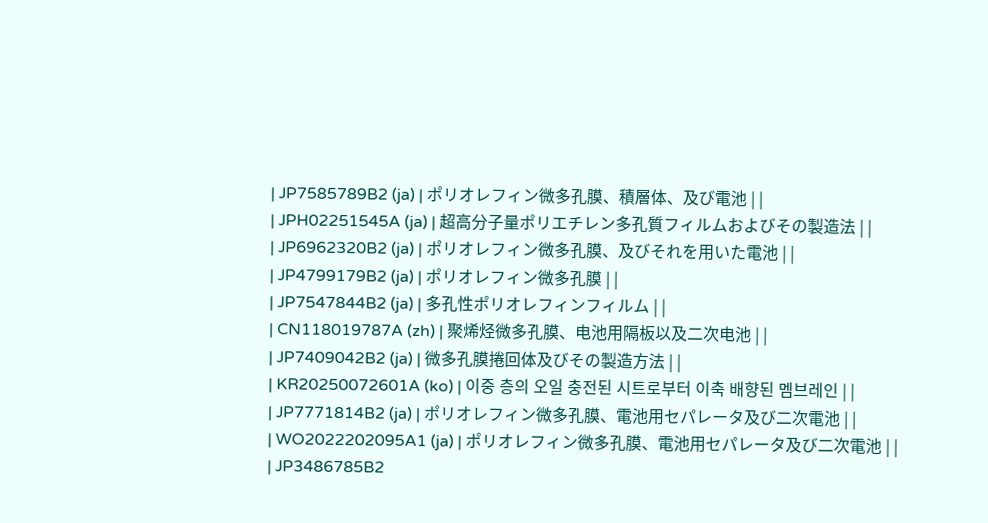| JP7585789B2 (ja) | ポリオレフィン微多孔膜、積層体、及び電池 | |
| JPH02251545A (ja) | 超高分子量ポリエチレン多孔質フィルムおよびその製造法 | |
| JP6962320B2 (ja) | ポリオレフィン微多孔膜、及びそれを用いた電池 | |
| JP4799179B2 (ja) | ポリオレフィン微多孔膜 | |
| JP7547844B2 (ja) | 多孔性ポリオレフィンフィルム | |
| CN118019787A (zh) | 聚烯烃微多孔膜、电池用隔板以及二次电池 | |
| JP7409042B2 (ja) | 微多孔膜捲回体及びその製造方法 | |
| KR20250072601A (ko) | 이중 층의 오일 충전된 시트로부터 이축 배향된 멤브레인 | |
| JP7771814B2 (ja) | ポリオレフィン微多孔膜、電池用セパレータ及び二次電池 | |
| WO2022202095A1 (ja) | ポリオレフィン微多孔膜、電池用セパレータ及び二次電池 | |
| JP3486785B2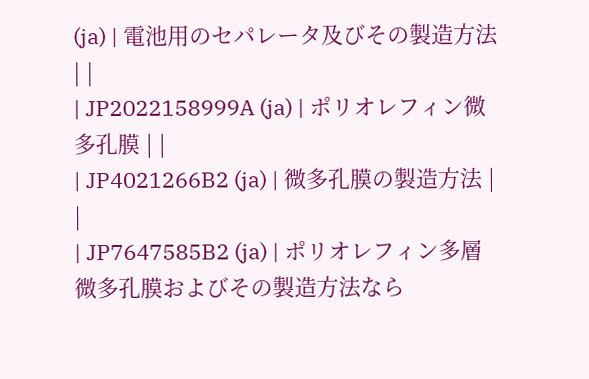(ja) | 電池用のセパレータ及びその製造方法 | |
| JP2022158999A (ja) | ポリオレフィン微多孔膜 | |
| JP4021266B2 (ja) | 微多孔膜の製造方法 | |
| JP7647585B2 (ja) | ポリオレフィン多層微多孔膜およびその製造方法なら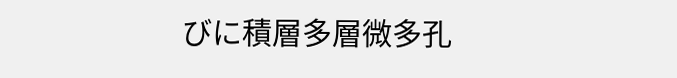びに積層多層微多孔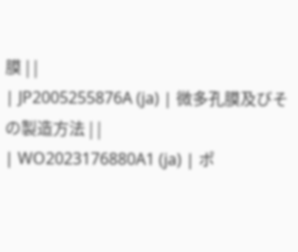膜 | |
| JP2005255876A (ja) | 微多孔膜及びその製造方法 | |
| WO2023176880A1 (ja) | ポ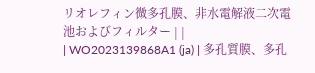リオレフィン微多孔膜、非水電解液二次電池およびフィルター | |
| WO2023139868A1 (ja) | 多孔質膜、多孔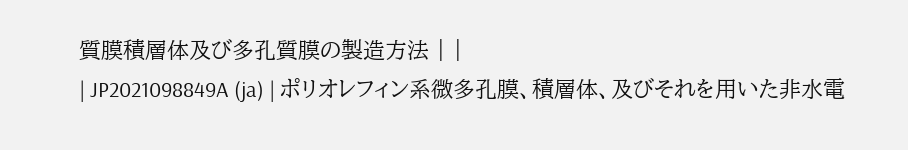質膜積層体及び多孔質膜の製造方法 | |
| JP2021098849A (ja) | ポリオレフィン系微多孔膜、積層体、及びそれを用いた非水電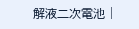解液二次電池 |